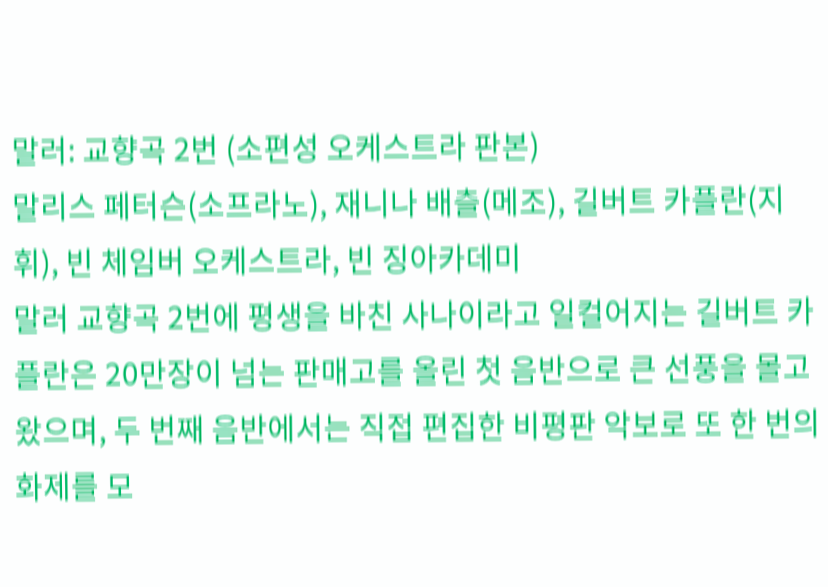말러: 교향곡 2번 (소편성 오케스트라 판본)
말리스 페터슨(소프라노), 재니나 배츨(메조), 길버트 카플란(지휘), 빈 체임버 오케스트라, 빈 징아카데미
말러 교향곡 2번에 평생을 바친 사나이라고 일컬어지는 길버트 카플란은 20만장이 넘는 판매고를 올린 첫 음반으로 큰 선풍을 몰고왔으며, 두 번째 음반에서는 직접 편집한 비평판 악보로 또 한 번의 화제를 모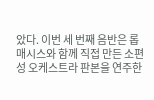았다. 이번 세 번째 음반은 롭 매시스와 함께 직접 만든 소편성 오케스트라 판본을 연주한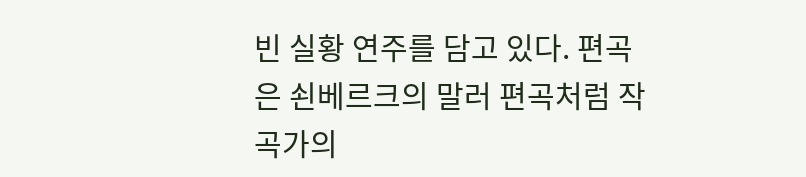빈 실황 연주를 담고 있다. 편곡은 쇤베르크의 말러 편곡처럼 작곡가의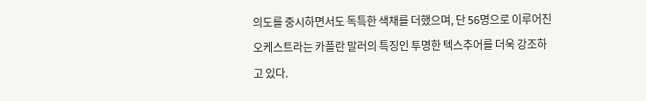의도를 중시하면서도 독특한 색채를 더했으며, 단 56명으로 이루어진 오케스트라는 카플란 말러의 특징인 투명한 텍스추어를 더욱 강조하고 있다.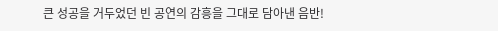큰 성공을 거두었던 빈 공연의 감흥을 그대로 담아낸 음반!